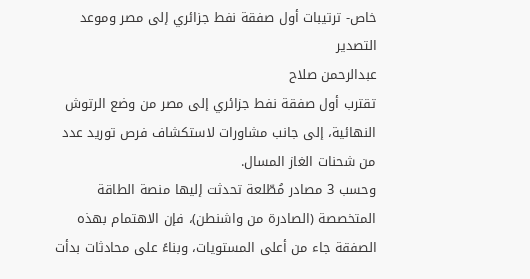خاص- ترتيبات أول صفقة نفط جزائري إلى مصر وموعد التصدير
عبدالرحمن صلاح
تقترب أول صفقة نفط جزائري إلى مصر من وضع الرتوش النهائية، إلى جانب مشاورات لاستكشاف فرص توريد عدد من شحنات الغاز المسال.
وحسب 3 مصادر مُطّلعة تحدثت إليها منصة الطاقة المتخصصة (الصادرة من واشنطن)، فإن الاهتمام بهذه الصفقة جاء من أعلى المستويات، وبناءً على محادثات بدأت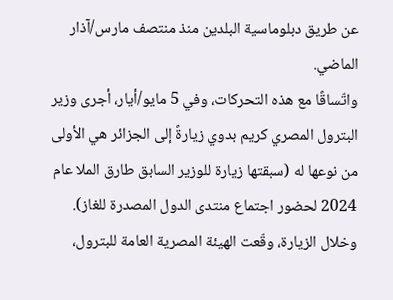عن طريق دبلوماسية البلدين منذ منتصف مارس/آذار الماضي.
واتّساقًا مع هذه التحركات، وفي 5 مايو/أيار، أجرى وزير البترول المصري كريم بدوي زيارةً إلى الجزائر هي الأولى من نوعها له (سبقتها زيارة للوزير السابق طارق الملا عام 2024 لحضور اجتماع منتدى الدول المصدرة للغاز).
وخلال الزيارة، وقّعت الهيئة المصرية العامة للبترول،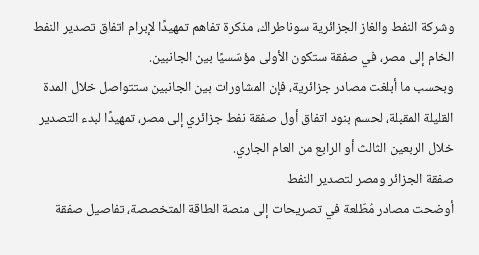وشركة النفط والغاز الجزائرية سوناطراك، مذكرة تفاهم تمهيدًا لإبرام اتفاق تصدير النفط الخام إلى مصر، في صفقة ستكون الأولى مؤسّسيًا بين الجانبين.
وبحسب ما أبلغت مصادر جزائرية، فإن المشاورات بين الجانبين ستتواصل خلال المدة القليلة المقبلة، لحسم بنود اتفاق أول صفقة نفط جزائري إلى مصر، تمهيدًا لبدء التصدير خلال الربعين الثالث أو الرابع من العام الجاري.
صفقة الجزائر ومصر لتصدير النفط
أوضحت مصادر مُطّلعة في تصريحات إلى منصة الطاقة المتخصصة، تفاصيل صفقة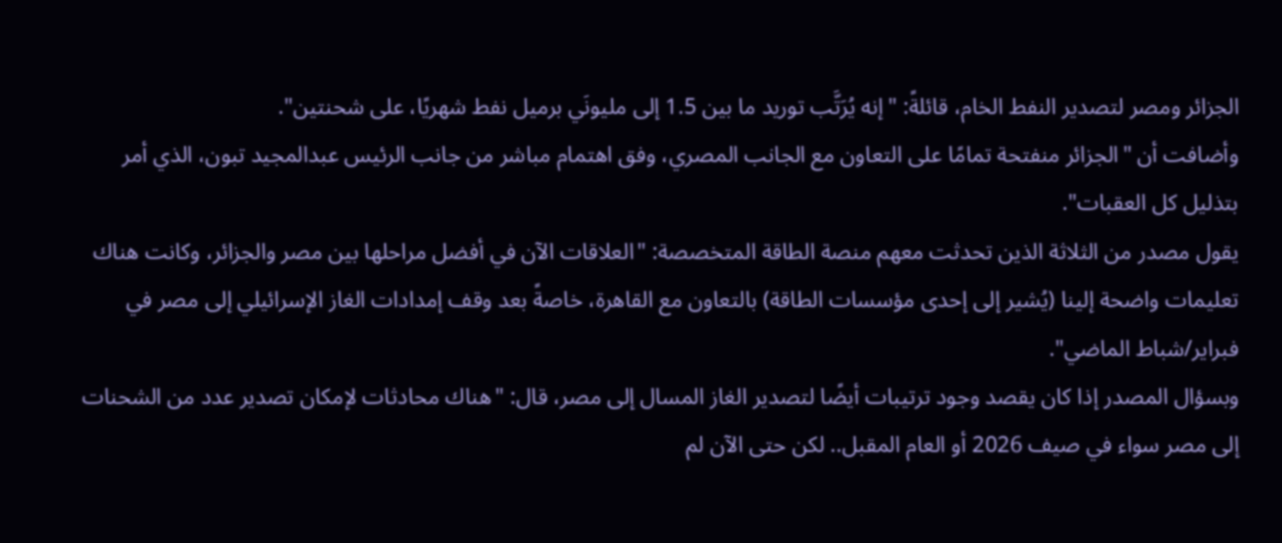الجزائر ومصر لتصدير النفط الخام، قائلةً: "إنه يُرَتَّب توريد ما بين 1.5 إلى مليونَي برميل نفط شهريًا، على شحنتين".
وأضافت أن "الجزائر منفتحة تمامًا على التعاون مع الجانب المصري، وفق اهتمام مباشر من جانب الرئيس عبدالمجيد تبون، الذي أمر بتذليل كل العقبات".
يقول مصدر من الثلاثة الذين تحدثت معهم منصة الطاقة المتخصصة: "العلاقات الآن في أفضل مراحلها بين مصر والجزائر، وكانت هناك تعليمات واضحة إلينا (يُشير إلى إحدى مؤسسات الطاقة) بالتعاون مع القاهرة، خاصةً بعد وقف إمدادات الغاز الإسرائيلي إلى مصر في فبراير/شباط الماضي".
وبسؤال المصدر إذا كان يقصد وجود ترتيبات أيضًا لتصدير الغاز المسال إلى مصر، قال: "هناك محادثات لإمكان تصدير عدد من الشحنات إلى مصر سواء في صيف 2026 أو العام المقبل.. لكن حتى الآن لم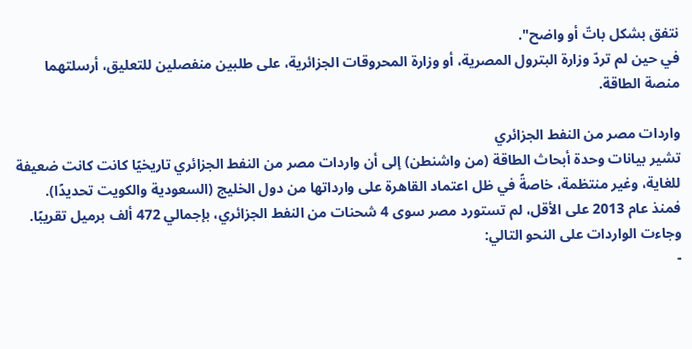نتفق بشكل باتّ أو واضح".
في حين لم تردّ وزارة البترول المصرية، أو وزارة المحروقات الجزائرية، على طلبين منفصلين للتعليق، أرسلتهما منصة الطاقة.

واردات مصر من النفط الجزائري
تشير بيانات وحدة أبحاث الطاقة (من واشنطن) إلى أن واردات مصر من النفط الجزائري تاريخيًا كانت كانت ضعيفة للغاية، وغير منتظمة، خاصةً في ظل اعتماد القاهرة على وارداتها من دول الخليج (السعودية والكويت تحديدًا).
فمنذ عام 2013 على الأقل، لم تستورد مصر سوى 4 شحنات من النفط الجزائري، بإجمالي 472 ألف برميل تقريبًا.
وجاءت الواردات على النحو التالي:
-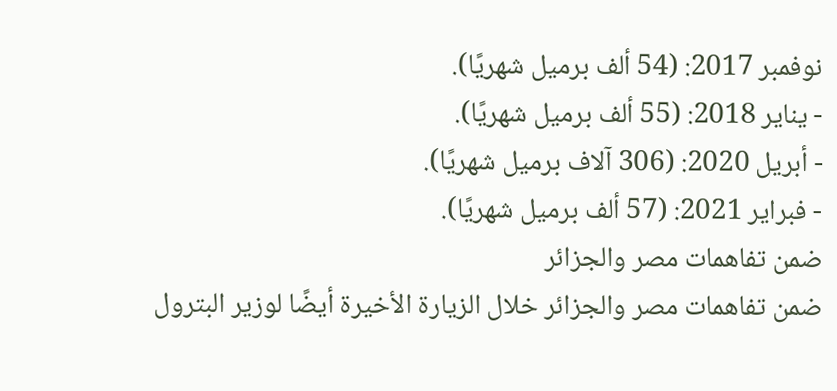نوفمبر 2017: (54 ألف برميل شهريًا).
- يناير 2018: (55 ألف برميل شهريًا).
- أبريل 2020: (306 آلاف برميل شهريًا).
- فبراير 2021: (57 ألف برميل شهريًا).
ضمن تفاهمات مصر والجزائر
ضمن تفاهمات مصر والجزائر خلال الزيارة الأخيرة أيضًا لوزير البترول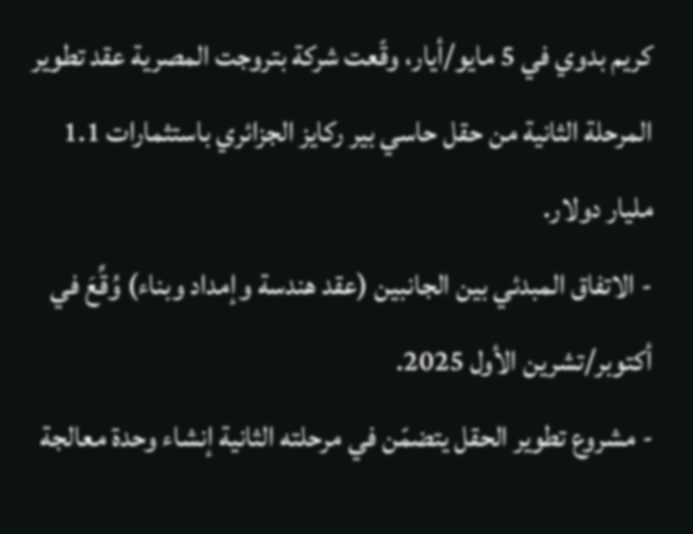كريم بدوي في 5 مايو/أيار، وقّعت شركة بتروجت المصرية عقد تطوير المرحلة الثانية من حقل حاسي بير ركايز الجزائري باستثمارات 1.1 مليار دولار.
- الاتفاق المبدئي بين الجانبين (عقد هندسة وإمداد وبناء) وُقِّعَ في أكتوبر/تشرين الأول 2025.
- مشروع تطوير الحقل يتضمّن في مرحلته الثانية إنشاء وحدة معالجة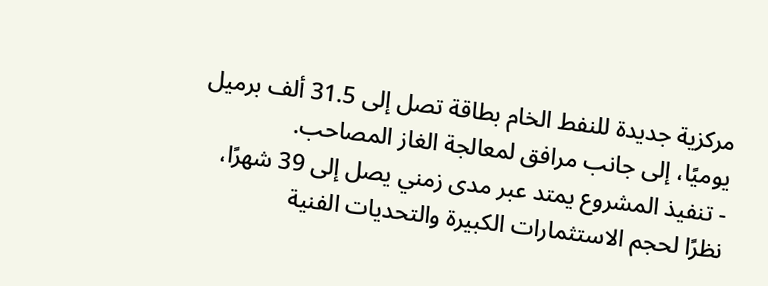مركزية جديدة للنفط الخام بطاقة تصل إلى 31.5 ألف برميل يوميًا، إلى جانب مرافق لمعالجة الغاز المصاحب.
- تنفيذ المشروع يمتد عبر مدى زمني يصل إلى 39 شهرًا، نظرًا لحجم الاستثمارات الكبيرة والتحديات الفنية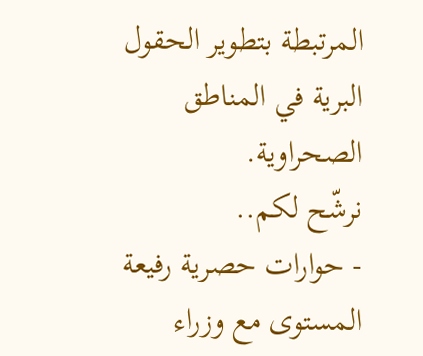المرتبطة بتطوير الحقول البرية في المناطق الصحراوية.
نرشّح لكم..
- حوارات حصرية رفيعة المستوى مع وزراء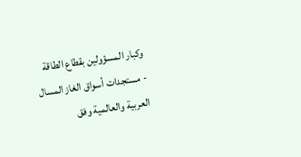وكبار المسؤولين بقطاع الطاقة
- مستجدات أسواق الغاز المسال العربية والعالمية وفق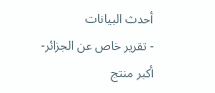أحدث البيانات
- تقرير خاص عن الجزائر- أكبر منتج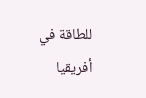للطاقة في أفريقيا